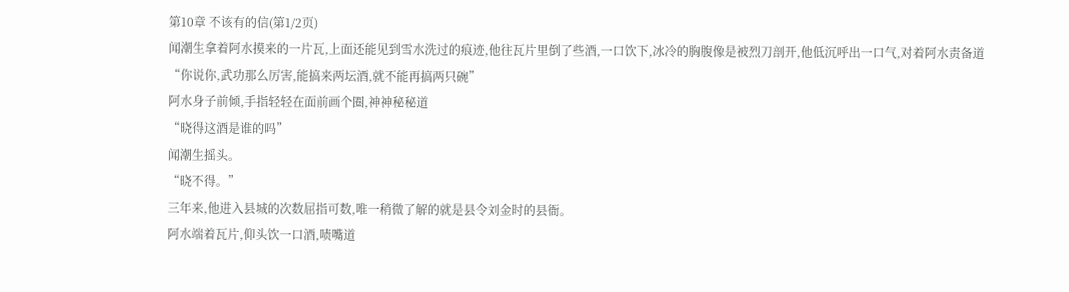第10章 不该有的信(第1/2页)
闻潮生拿着阿水摸来的一片瓦,上面还能见到雪水洗过的痕迹,他往瓦片里倒了些酒,一口饮下,冰冷的胸腹像是被烈刀剖开,他低沉呼出一口气,对着阿水责备道
“你说你,武功那么厉害,能搞来两坛酒,就不能再搞两只碗”
阿水身子前倾,手指轻轻在面前画个圈,神神秘秘道
“晓得这酒是谁的吗”
闻潮生摇头。
“晓不得。”
三年来,他进入县城的次数屈指可数,唯一稍微了解的就是县令刘金时的县衙。
阿水端着瓦片,仰头饮一口酒,啧嘴道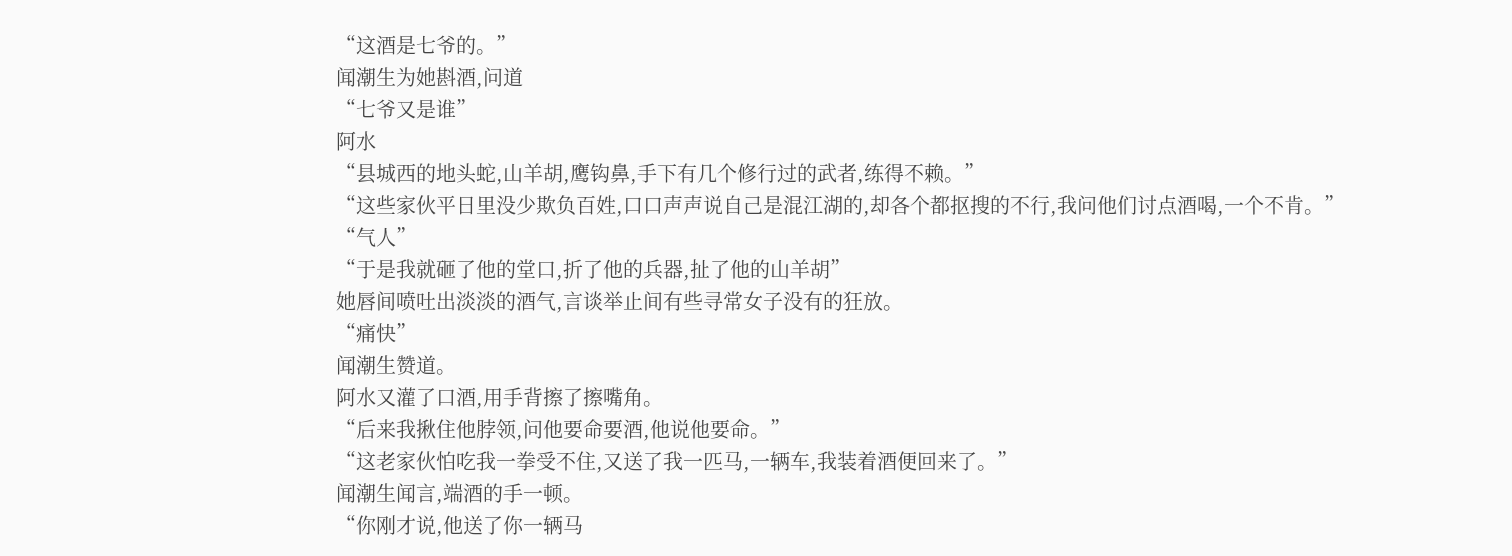“这酒是七爷的。”
闻潮生为她斟酒,问道
“七爷又是谁”
阿水
“县城西的地头蛇,山羊胡,鹰钩鼻,手下有几个修行过的武者,练得不赖。”
“这些家伙平日里没少欺负百姓,口口声声说自己是混江湖的,却各个都抠搜的不行,我问他们讨点酒喝,一个不肯。”
“气人”
“于是我就砸了他的堂口,折了他的兵器,扯了他的山羊胡”
她唇间喷吐出淡淡的酒气,言谈举止间有些寻常女子没有的狂放。
“痛快”
闻潮生赞道。
阿水又灌了口酒,用手背擦了擦嘴角。
“后来我揪住他脖领,问他要命要酒,他说他要命。”
“这老家伙怕吃我一拳受不住,又送了我一匹马,一辆车,我装着酒便回来了。”
闻潮生闻言,端酒的手一顿。
“你刚才说,他送了你一辆马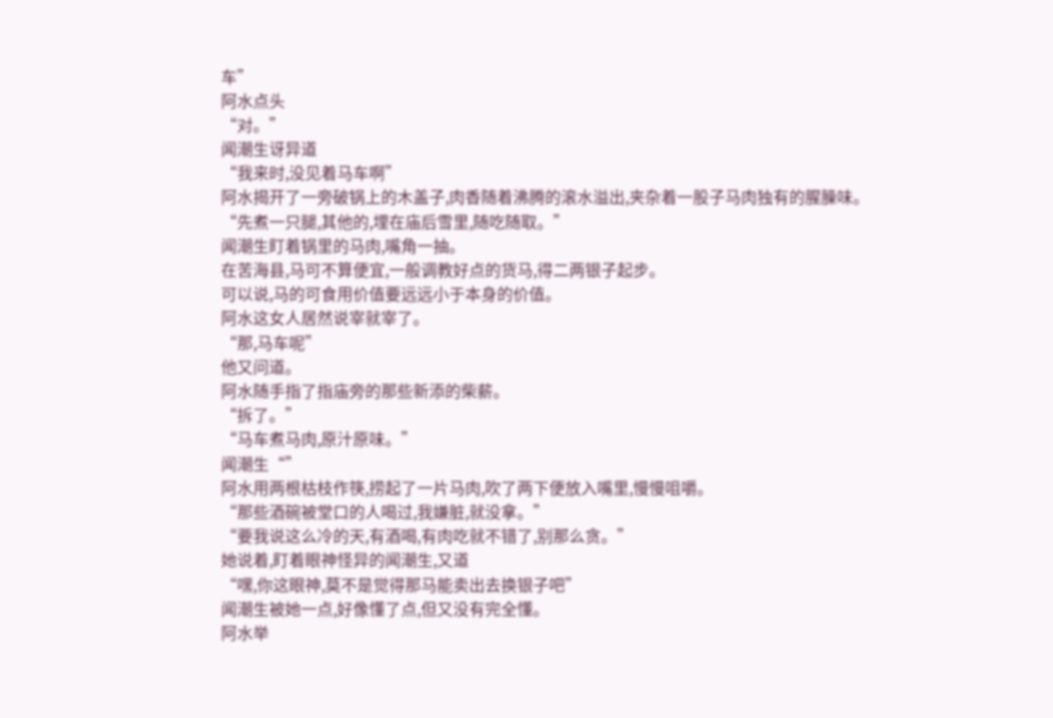车”
阿水点头
“对。”
闻潮生讶异道
“我来时,没见着马车啊”
阿水揭开了一旁破锅上的木盖子,肉香随着沸腾的滚水溢出,夹杂着一股子马肉独有的腥臊味。
“先煮一只腿,其他的,埋在庙后雪里,随吃随取。”
闻潮生盯着锅里的马肉,嘴角一抽。
在苦海县,马可不算便宜,一般调教好点的货马,得二两银子起步。
可以说,马的可食用价值要远远小于本身的价值。
阿水这女人居然说宰就宰了。
“那,马车呢”
他又问道。
阿水随手指了指庙旁的那些新添的柴薪。
“拆了。”
“马车煮马肉,原汁原味。”
闻潮生“”
阿水用两根枯枝作筷,捞起了一片马肉,吹了两下便放入嘴里,慢慢咀嚼。
“那些酒碗被堂口的人喝过,我嫌脏,就没拿。”
“要我说这么冷的天,有酒喝,有肉吃就不错了,别那么贪。”
她说着,盯着眼神怪异的闻潮生,又道
“嘿,你这眼神,莫不是觉得那马能卖出去换银子吧”
闻潮生被她一点,好像懂了点,但又没有完全懂。
阿水举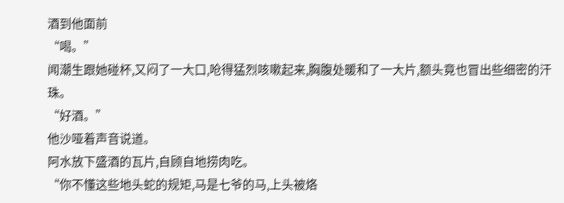酒到他面前
“喝。”
闻潮生跟她碰杯,又闷了一大口,呛得猛烈咳嗽起来,胸腹处暖和了一大片,额头竟也冒出些细密的汗珠。
“好酒。”
他沙哑着声音说道。
阿水放下盛酒的瓦片,自顾自地捞肉吃。
“你不懂这些地头蛇的规矩,马是七爷的马,上头被烙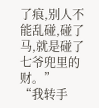了痕,别人不能乱碰,碰了马,就是碰了七爷兜里的财。”
“我转手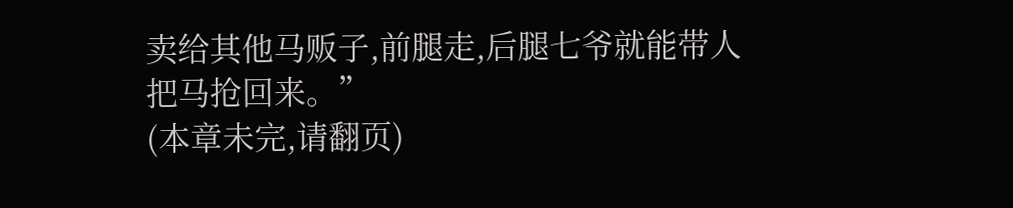卖给其他马贩子,前腿走,后腿七爷就能带人把马抢回来。”
(本章未完,请翻页)